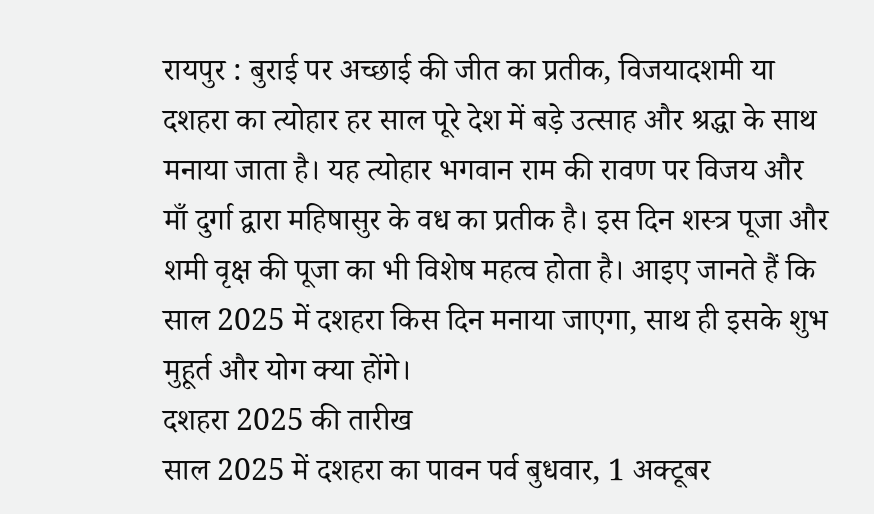रायपुर : बुराई पर अच्छाई की जीत का प्रतीक, विजयादशमी या दशहरा का त्योहार हर साल पूरे देश में बड़े उत्साह और श्रद्धा के साथ मनाया जाता है। यह त्योहार भगवान राम की रावण पर विजय और माँ दुर्गा द्वारा महिषासुर के वध का प्रतीक है। इस दिन शस्त्र पूजा और शमी वृक्ष की पूजा का भी विशेष महत्व होता है। आइए जानते हैं कि साल 2025 में दशहरा किस दिन मनाया जाएगा, साथ ही इसके शुभ मुहूर्त और योग क्या होंगे।
दशहरा 2025 की तारीख
साल 2025 में दशहरा का पावन पर्व बुधवार, 1 अक्टूबर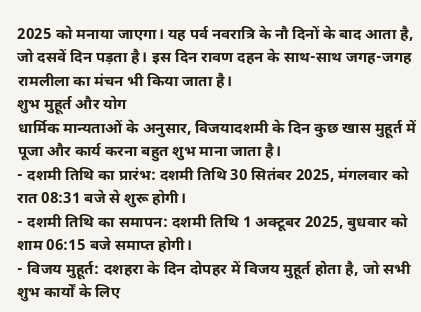2025 को मनाया जाएगा। यह पर्व नवरात्रि के नौ दिनों के बाद आता है, जो दसवें दिन पड़ता है। इस दिन रावण दहन के साथ-साथ जगह-जगह रामलीला का मंचन भी किया जाता है।
शुभ मुहूर्त और योग
धार्मिक मान्यताओं के अनुसार, विजयादशमी के दिन कुछ खास मुहूर्त में पूजा और कार्य करना बहुत शुभ माना जाता है।
- दशमी तिथि का प्रारंभ: दशमी तिथि 30 सितंबर 2025, मंगलवार को रात 08:31 बजे से शुरू होगी।
- दशमी तिथि का समापन: दशमी तिथि 1 अक्टूबर 2025, बुधवार को शाम 06:15 बजे समाप्त होगी।
- विजय मुहूर्त: दशहरा के दिन दोपहर में विजय मुहूर्त होता है, जो सभी शुभ कार्यों के लिए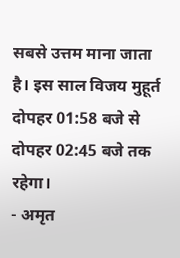सबसे उत्तम माना जाता है। इस साल विजय मुहूर्त दोपहर 01:58 बजे से दोपहर 02:45 बजे तक रहेगा।
- अमृत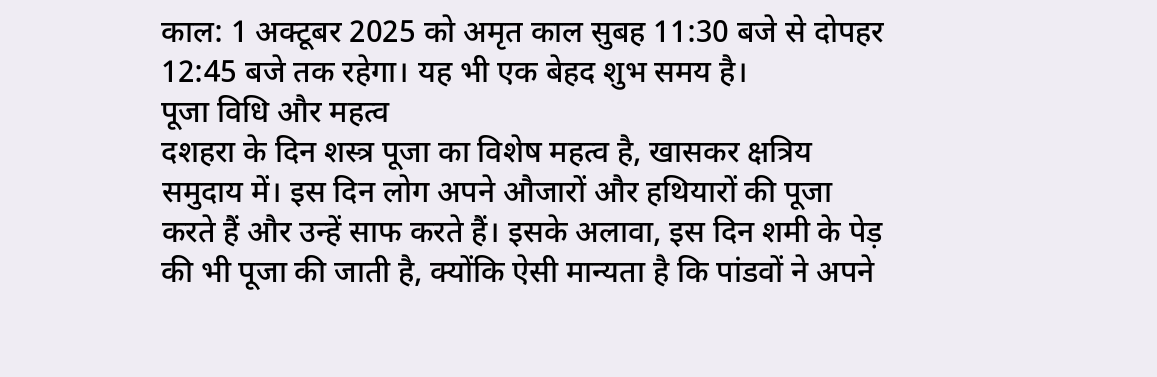काल: 1 अक्टूबर 2025 को अमृत काल सुबह 11:30 बजे से दोपहर 12:45 बजे तक रहेगा। यह भी एक बेहद शुभ समय है।
पूजा विधि और महत्व
दशहरा के दिन शस्त्र पूजा का विशेष महत्व है, खासकर क्षत्रिय समुदाय में। इस दिन लोग अपने औजारों और हथियारों की पूजा करते हैं और उन्हें साफ करते हैं। इसके अलावा, इस दिन शमी के पेड़ की भी पूजा की जाती है, क्योंकि ऐसी मान्यता है कि पांडवों ने अपने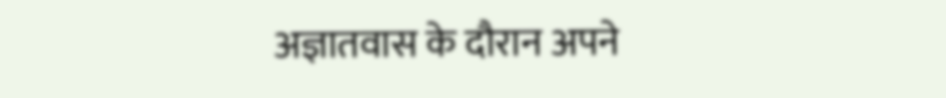अज्ञातवास के दौरान अपने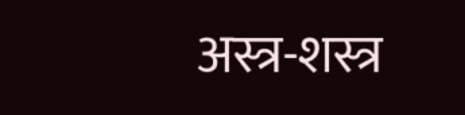अस्त्र-शस्त्र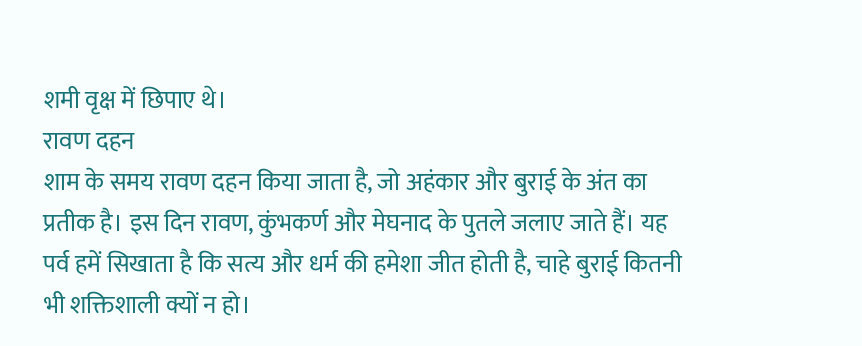शमी वृक्ष में छिपाए थे।
रावण दहन
शाम के समय रावण दहन किया जाता है, जो अहंकार और बुराई के अंत का प्रतीक है। इस दिन रावण, कुंभकर्ण और मेघनाद के पुतले जलाए जाते हैं। यह पर्व हमें सिखाता है कि सत्य और धर्म की हमेशा जीत होती है, चाहे बुराई कितनी भी शक्तिशाली क्यों न हो।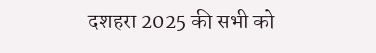दशहरा 2025 की सभी को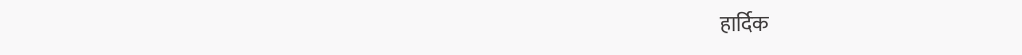हार्दिक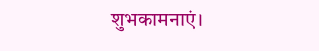शुभकामनाएं।